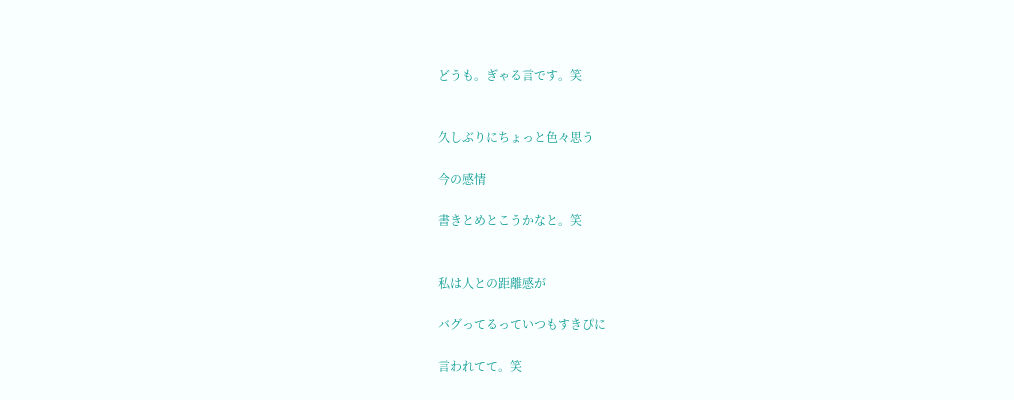どうも。ぎゃる言です。笑


久しぶりにちょっと色々思う

今の感情

書きとめとこうかなと。笑


私は人との距離感が

バグってるっていつもすきぴに

言われてて。笑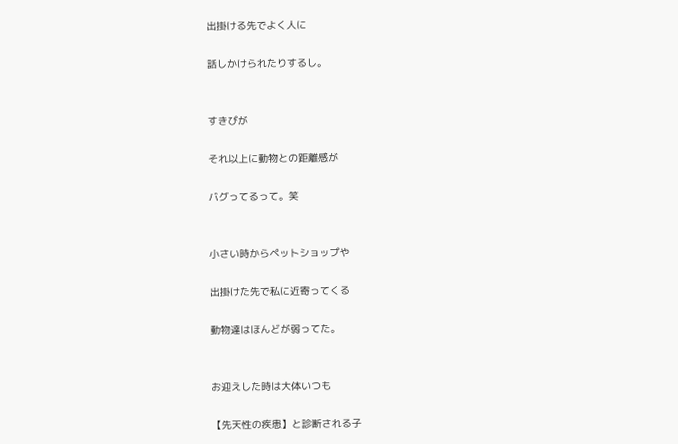出掛ける先でよく人に

話しかけられたりするし。


すきぴが

それ以上に動物との距離感が

バグってるって。笑


小さい時からペットショップや

出掛けた先で私に近寄ってくる

動物達はほんどが弱ってた。


お迎えした時は大体いつも

【先天性の疾患】と診断される子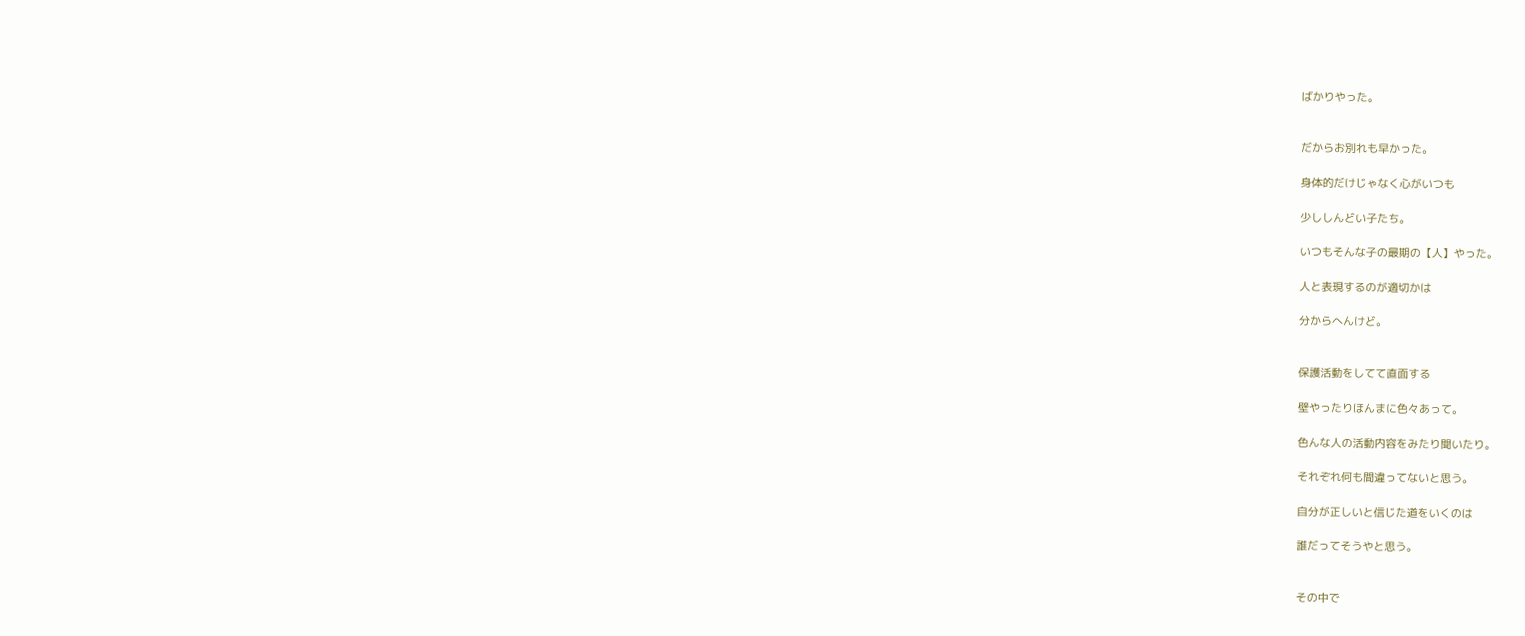ばかりやった。


だからお別れも早かった。

身体的だけじゃなく心がいつも

少ししんどい子たち。

いつもそんな子の最期の【人】やった。

人と表現するのが適切かは

分からへんけど。


保護活動をしてて直面する

壁やったりほんまに色々あって。

色んな人の活動内容をみたり聞いたり。

それぞれ何も間違ってないと思う。

自分が正しいと信じた道をいくのは

誰だってそうやと思う。


その中で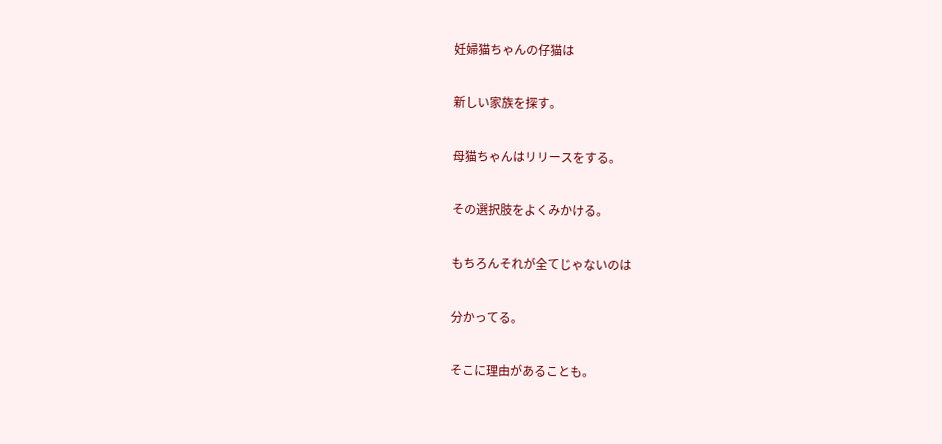妊婦猫ちゃんの仔猫は

新しい家族を探す。

母猫ちゃんはリリースをする。

その選択肢をよくみかける。

もちろんそれが全てじゃないのは

分かってる。

そこに理由があることも。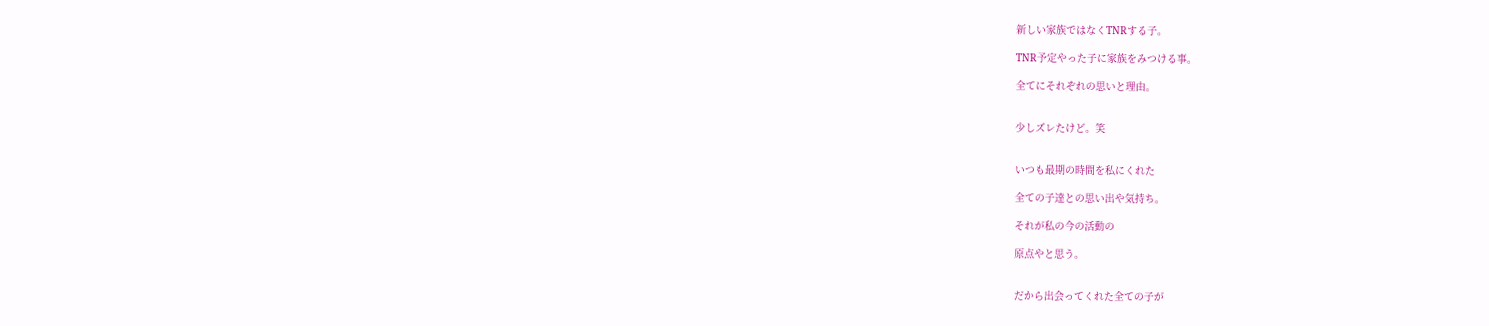新しい家族ではなくTNRする子。

TNR予定やった子に家族をみつける事。

全てにそれぞれの思いと理由。


少しズレたけど。笑


いつも最期の時間を私にくれた

全ての子達との思い出や気持ち。

それが私の今の活動の

原点やと思う。


だから出会ってくれた全ての子が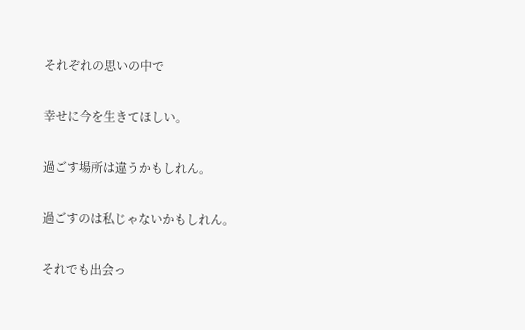それぞれの思いの中で

幸せに今を生きてほしい。

過ごす場所は違うかもしれん。

過ごすのは私じゃないかもしれん。

それでも出会っ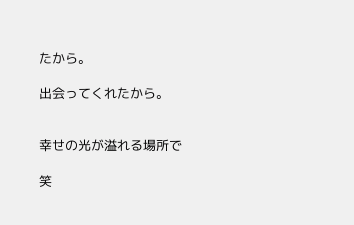たから。

出会ってくれたから。


幸せの光が溢れる場所で

笑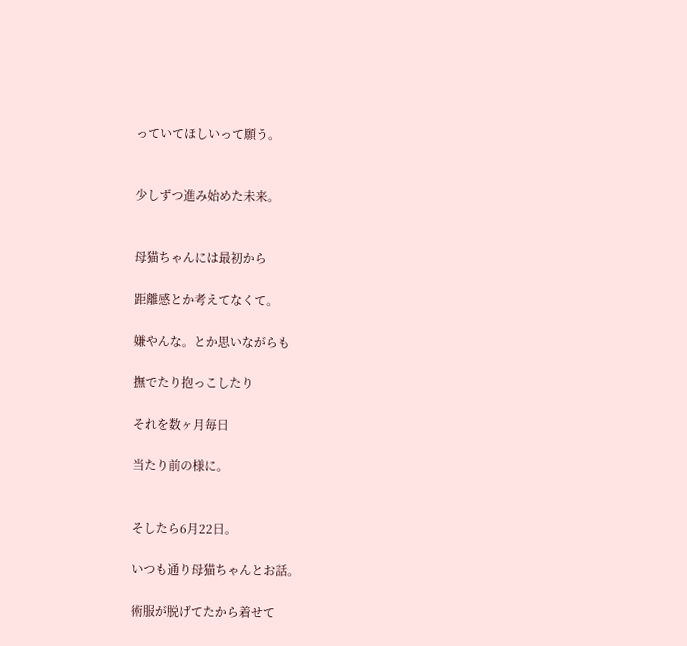っていてほしいって願う。


少しずつ進み始めた未来。


母猫ちゃんには最初から

距離感とか考えてなくて。

嫌やんな。とか思いながらも

撫でたり抱っこしたり

それを数ヶ月毎日

当たり前の様に。


そしたら6月22日。

いつも通り母猫ちゃんとお話。

術服が脱げてたから着せて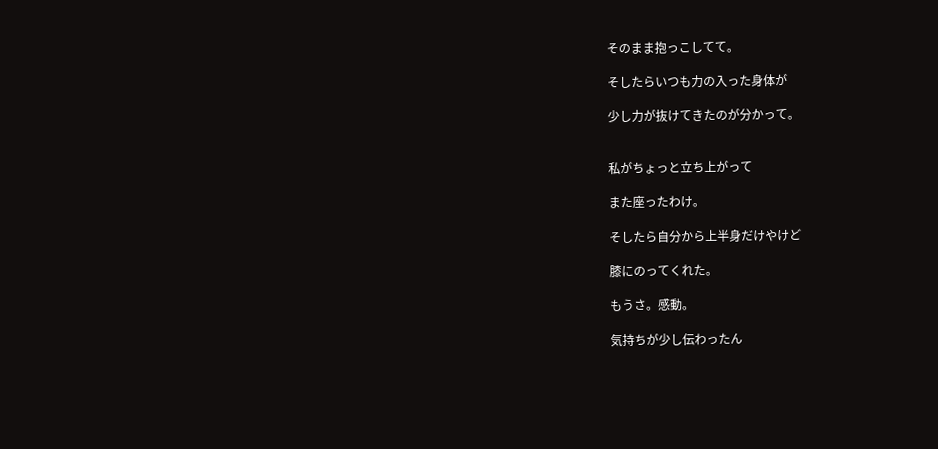そのまま抱っこしてて。

そしたらいつも力の入った身体が

少し力が抜けてきたのが分かって。


私がちょっと立ち上がって

また座ったわけ。

そしたら自分から上半身だけやけど

膝にのってくれた。

もうさ。感動。

気持ちが少し伝わったん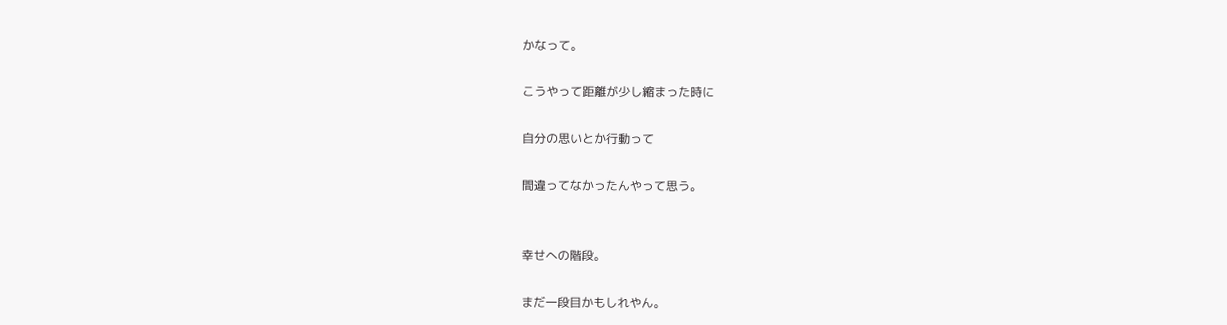かなって。

こうやって距離が少し縮まった時に

自分の思いとか行動って

間違ってなかったんやって思う。


幸せへの階段。

まだ一段目かもしれやん。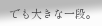でも大きな一段。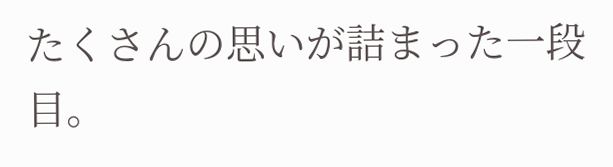たくさんの思いが詰まった一段目。